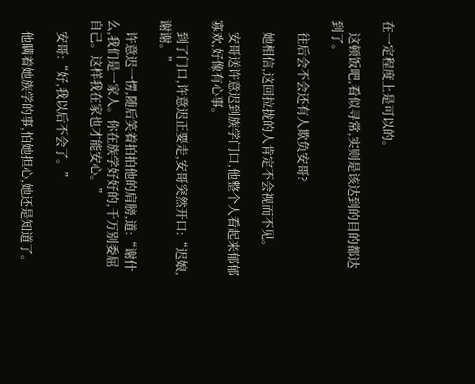在一定程度上是可以的。

    这顿饭吧,看似寻常,实则是该达到的目的都达到了。

    往后会不会还有人欺负安哥?

    她相信,这回拉拢的人肯定不会视而不见。

    安哥送许意迟到族学门口,他整个人看起来郁郁寡欢,好像有心事。

    到了门口,许意迟正要走,安哥突然开口:“迟娘,谢谢。”

    许意迟一愣,随后笑着拍拍他的肩膀,道:“谢什么,我们是一家人。你在族学好好的,千万别委屈自己。这样我在家也才能安心。”

    安哥:“好,我以后不会了。”

    他瞒着她族学的事,怕她担心,她还是知道了。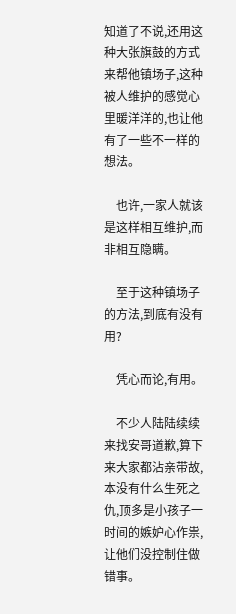知道了不说,还用这种大张旗鼓的方式来帮他镇场子,这种被人维护的感觉心里暖洋洋的,也让他有了一些不一样的想法。

    也许,一家人就该是这样相互维护,而非相互隐瞒。

    至于这种镇场子的方法,到底有没有用?

    凭心而论,有用。

    不少人陆陆续续来找安哥道歉,算下来大家都沾亲带故,本没有什么生死之仇,顶多是小孩子一时间的嫉妒心作祟,让他们没控制住做错事。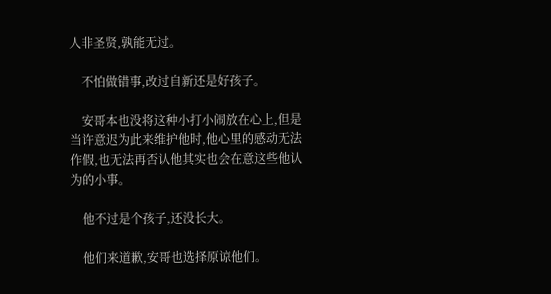人非圣贤,孰能无过。

    不怕做错事,改过自新还是好孩子。

    安哥本也没将这种小打小闹放在心上,但是当许意迟为此来维护他时,他心里的感动无法作假,也无法再否认他其实也会在意这些他认为的小事。

    他不过是个孩子,还没长大。

    他们来道歉,安哥也选择原谅他们。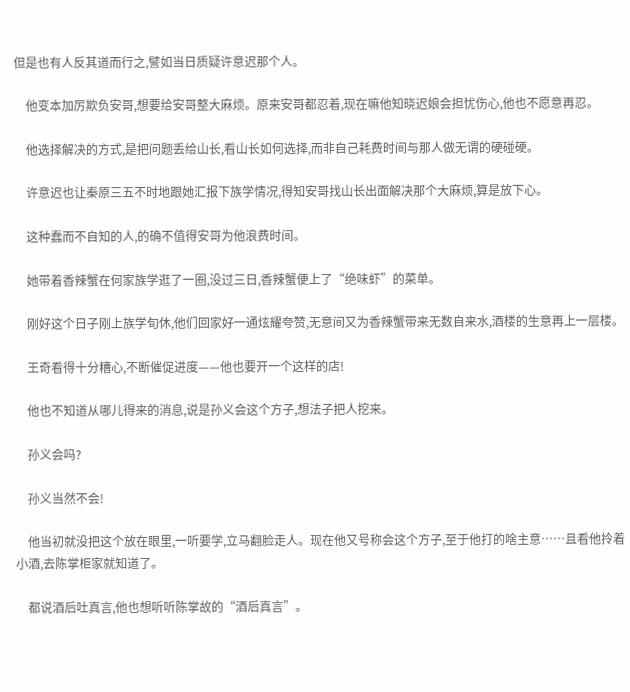但是也有人反其道而行之,譬如当日质疑许意迟那个人。

    他变本加厉欺负安哥,想要给安哥整大麻烦。原来安哥都忍着,现在嘛他知晓迟娘会担忧伤心,他也不愿意再忍。

    他选择解决的方式,是把问题丢给山长,看山长如何选择,而非自己耗费时间与那人做无谓的硬碰硬。

    许意迟也让秦原三五不时地跟她汇报下族学情况,得知安哥找山长出面解决那个大麻烦,算是放下心。

    这种蠢而不自知的人,的确不值得安哥为他浪费时间。

    她带着香辣蟹在何家族学逛了一圈,没过三日,香辣蟹便上了“绝味虾”的菜单。

    刚好这个日子刚上族学旬休,他们回家好一通炫耀夸赞,无意间又为香辣蟹带来无数自来水,酒楼的生意再上一层楼。

    王奇看得十分糟心,不断催促进度——他也要开一个这样的店!

    他也不知道从哪儿得来的消息,说是孙义会这个方子,想法子把人挖来。

    孙义会吗?

    孙义当然不会!

    他当初就没把这个放在眼里,一听要学,立马翻脸走人。现在他又号称会这个方子,至于他打的啥主意……且看他拎着小酒,去陈掌柜家就知道了。

    都说酒后吐真言,他也想听听陈掌故的“酒后真言”。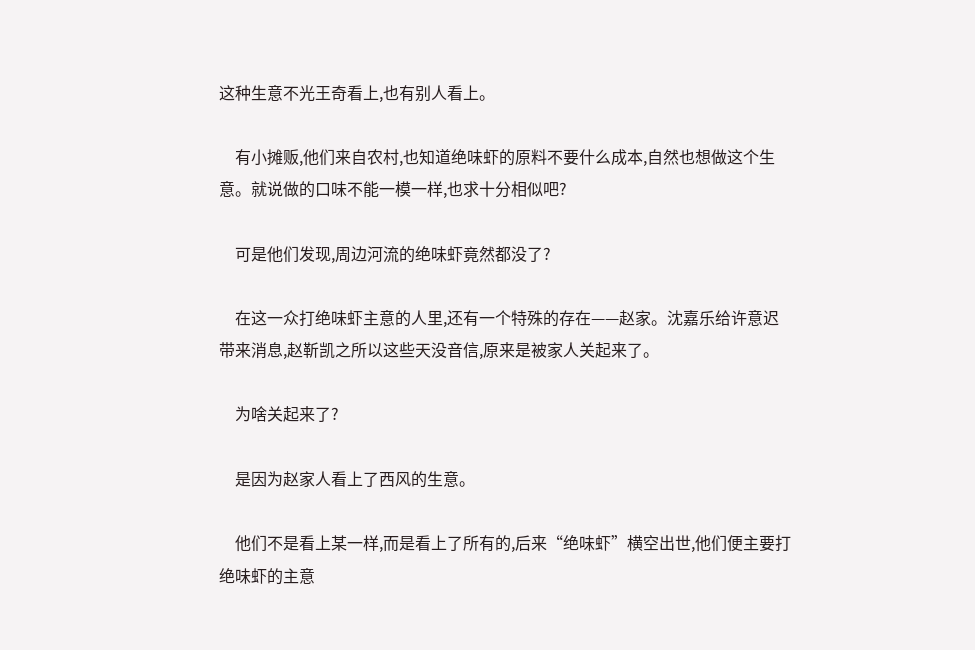这种生意不光王奇看上,也有别人看上。

    有小摊贩,他们来自农村,也知道绝味虾的原料不要什么成本,自然也想做这个生意。就说做的口味不能一模一样,也求十分相似吧?

    可是他们发现,周边河流的绝味虾竟然都没了?

    在这一众打绝味虾主意的人里,还有一个特殊的存在——赵家。沈嘉乐给许意迟带来消息,赵靳凯之所以这些天没音信,原来是被家人关起来了。

    为啥关起来了?

    是因为赵家人看上了西风的生意。

    他们不是看上某一样,而是看上了所有的,后来“绝味虾”横空出世,他们便主要打绝味虾的主意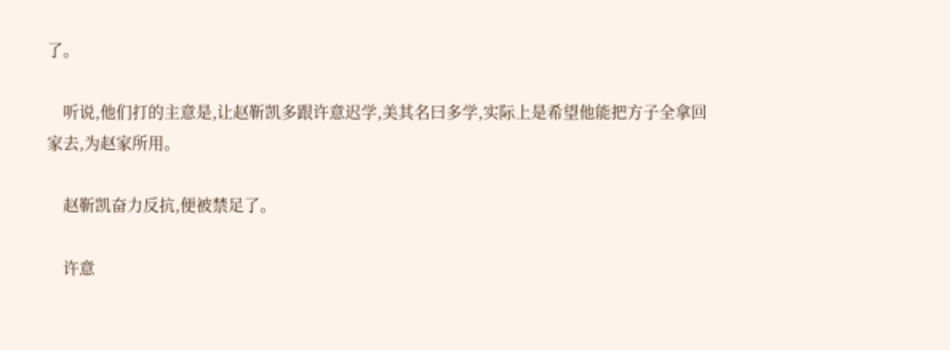了。

    听说,他们打的主意是,让赵靳凯多跟许意迟学,美其名曰多学,实际上是希望他能把方子全拿回家去,为赵家所用。

    赵靳凯奋力反抗,便被禁足了。

    许意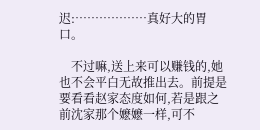迟:………………真好大的胃口。

    不过嘛,送上来可以赚钱的,她也不会平白无故推出去。前提是要看看赵家态度如何,若是跟之前沈家那个嬷嬷一样,可不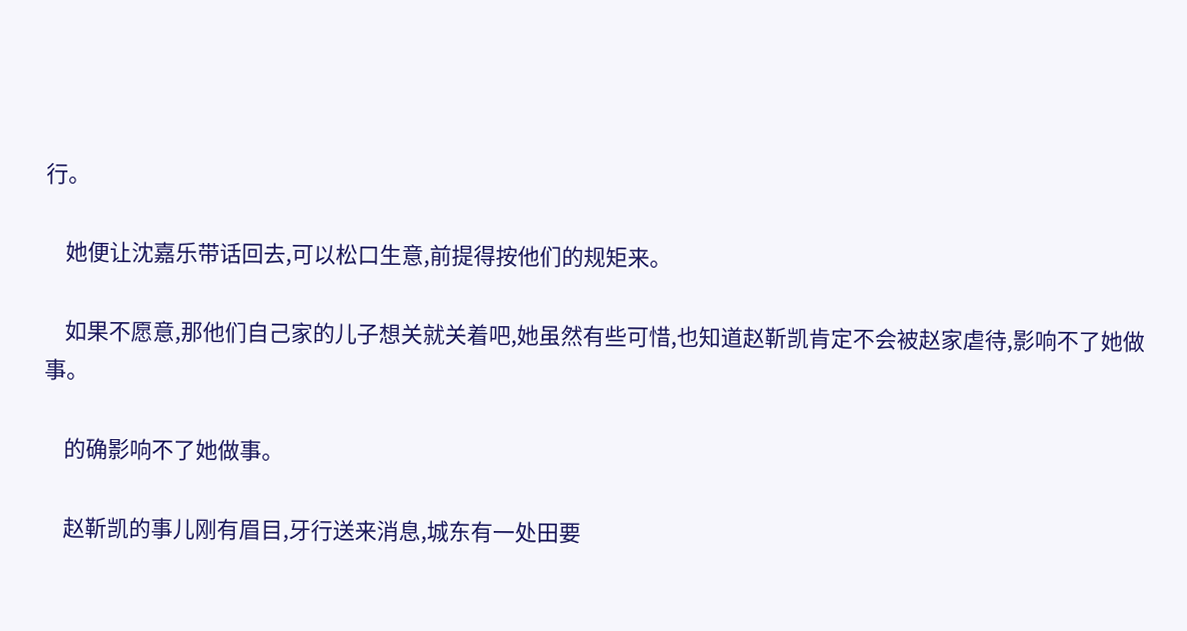行。

    她便让沈嘉乐带话回去,可以松口生意,前提得按他们的规矩来。

    如果不愿意,那他们自己家的儿子想关就关着吧,她虽然有些可惜,也知道赵靳凯肯定不会被赵家虐待,影响不了她做事。

    的确影响不了她做事。

    赵靳凯的事儿刚有眉目,牙行送来消息,城东有一处田要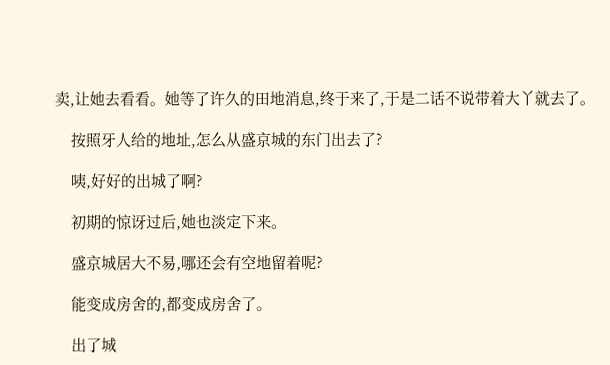卖,让她去看看。她等了许久的田地消息,终于来了,于是二话不说带着大丫就去了。

    按照牙人给的地址,怎么从盛京城的东门出去了?

    咦,好好的出城了啊?

    初期的惊讶过后,她也淡定下来。

    盛京城居大不易,哪还会有空地留着呢?

    能变成房舍的,都变成房舍了。

    出了城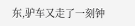东,驴车又走了一刻钟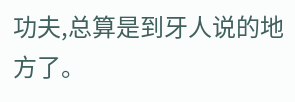功夫,总算是到牙人说的地方了。